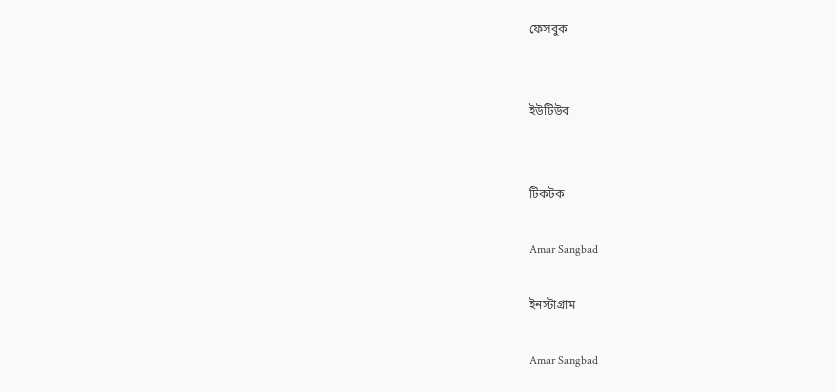ফেসবুক


ইউটিউব


টিকটক

Amar Sangbad

ইনস্টাগ্রাম

Amar Sangbad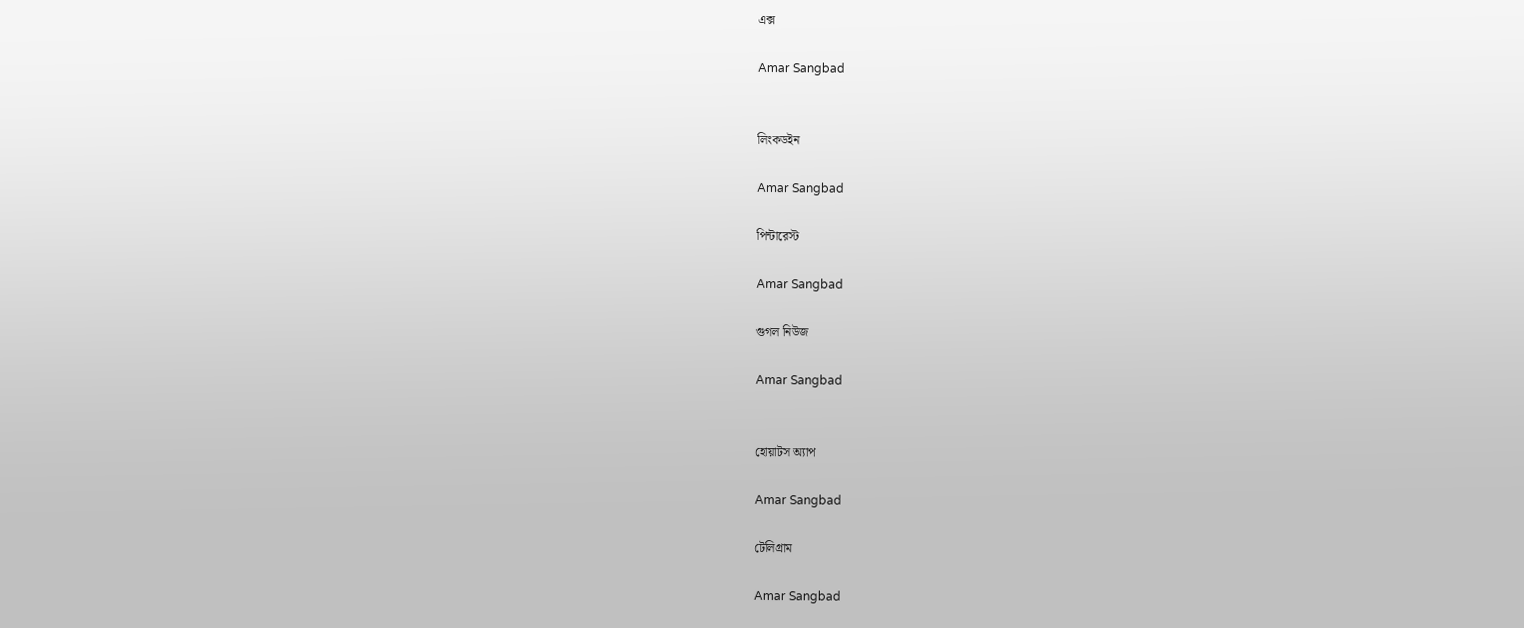এক্স

Amar Sangbad


লিংকডইন

Amar Sangbad

পিন্টারেস্ট

Amar Sangbad

গুগল নিউজ

Amar Sangbad


হোয়াটস অ্যাপ

Amar Sangbad

টেলিগ্রাম

Amar Sangbad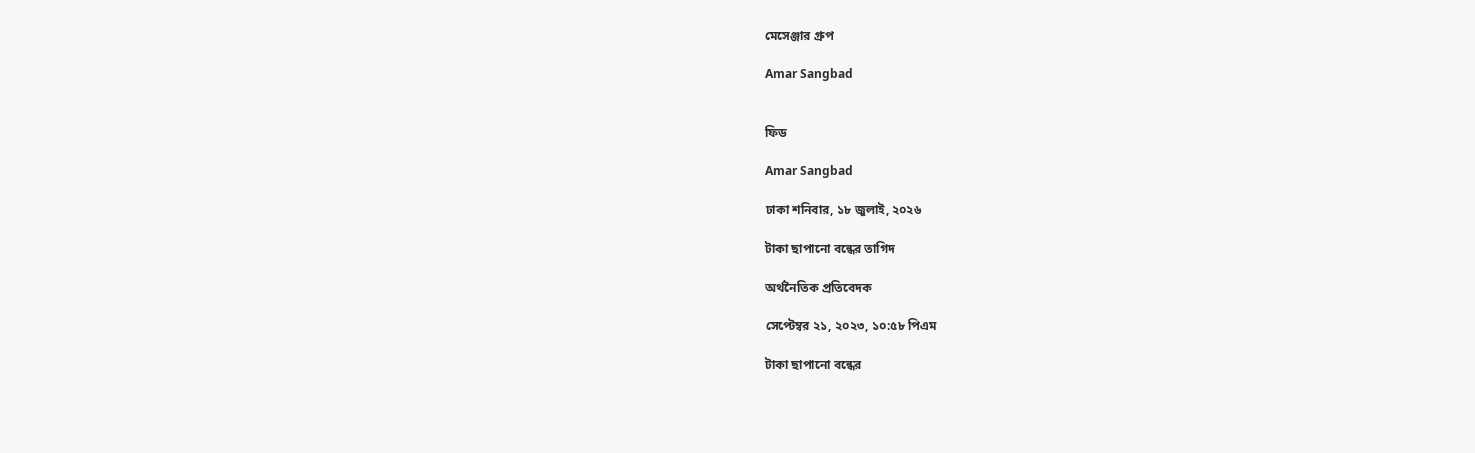মেসেঞ্জার গ্রুপ

Amar Sangbad


ফিড

Amar Sangbad

ঢাকা শনিবার, ১৮ জুলাই, ২০২৬

টাকা ছাপানো বন্ধের তাগিদ

অর্থনৈতিক প্রতিবেদক

সেপ্টেম্বর ২১, ২০২৩, ১০:৫৮ পিএম

টাকা ছাপানো বন্ধের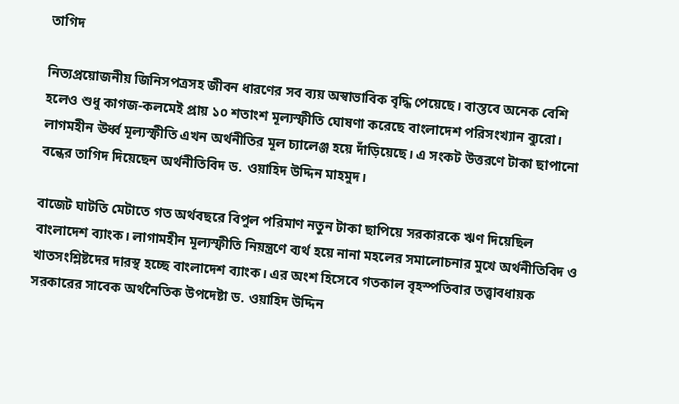তাগিদ

নিত্যপ্রয়োজনীয় জিনিসপত্রসহ জীবন ধারণের সব ব্যয় অস্বাভাবিক বৃদ্ধি পেয়েছে। বাস্তবে অনেক বেশি হলেও শুধু কাগজ-কলমেই প্রায় ১০ শতাংশ মূল্যস্ফীতি ঘোষণা করেছে বাংলাদেশ পরিসংখ্যান ব্যুরো। লাগমহীন ঊর্ধ্ব মূল্যস্ফীতি এখন অর্থনীতির মূল চ্যালেঞ্জ হয়ে দাঁড়িয়েছে। এ সংকট উত্তরণে টাকা ছাপানো বন্ধের তাগিদ দিয়েছেন অর্থনীতিবিদ ড. ওয়াহিদ উদ্দিন মাহমুদ।

বাজেট ঘাটতি মেটাতে গত অর্থবছরে বিপুল পরিমাণ নতুন টাকা ছাপিয়ে সরকারকে ঋণ দিয়েছিল বাংলাদেশ ব্যাংক। লাগামহীন মূল্যস্ফীতি নিয়ন্ত্রণে ব্যর্থ হয়ে নানা মহলের সমালোচনার মুখে অর্থনীতিবিদ ও খাতসংশ্লিষ্টদের দারস্থ হচ্ছে বাংলাদেশ ব্যাংক। এর অংশ হিসেবে গতকাল বৃহস্পতিবার তত্ত্বাবধায়ক সরকারের সাবেক অর্থনৈতিক উপদেষ্টা ড. ওয়াহিদ উদ্দিন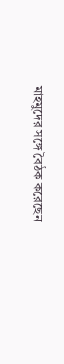মাহমুদের সঙ্গে বৈঠক করেছেন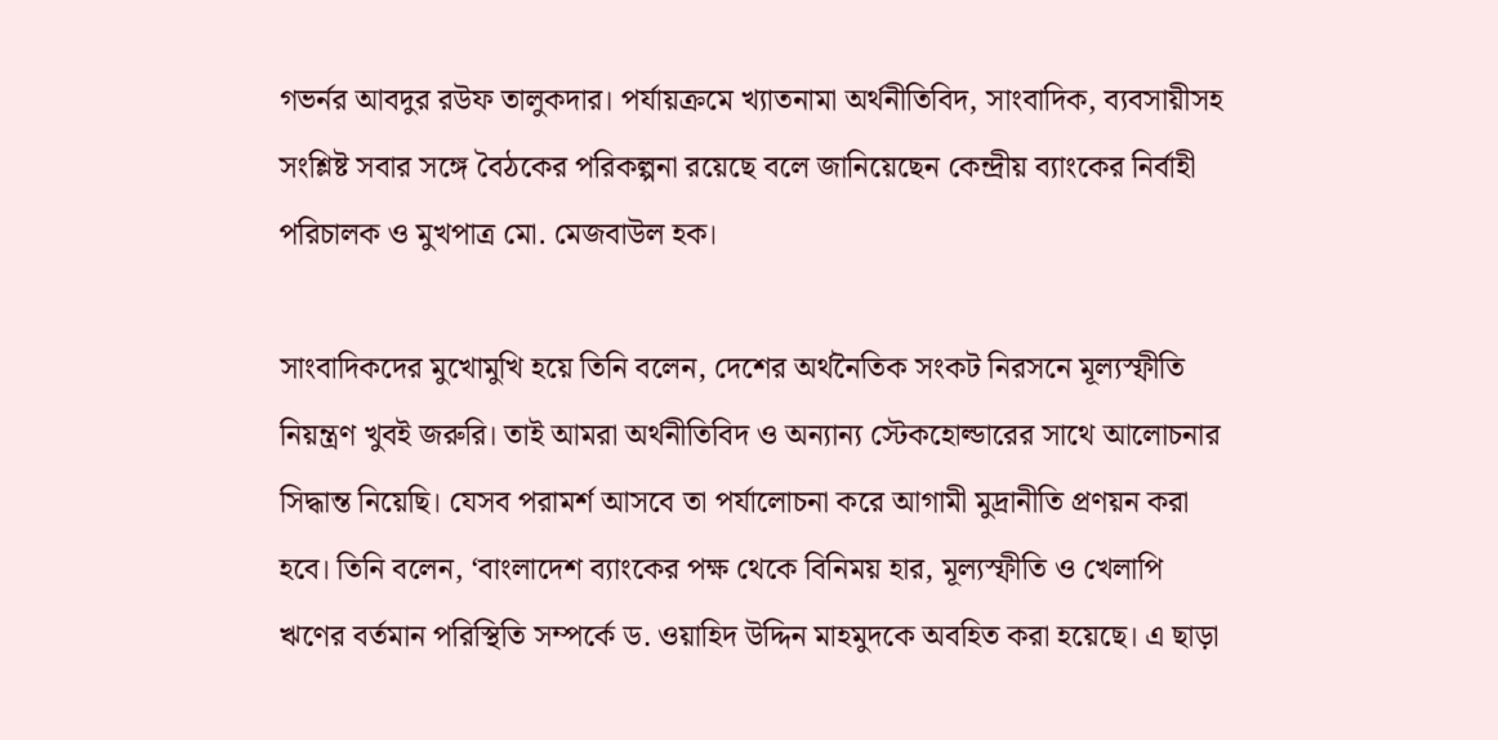গভর্নর আবদুর রউফ তালুকদার। পর্যায়ক্রমে খ্যাতনামা অর্থনীতিবিদ, সাংবাদিক, ব্যবসায়ীসহ সংশ্লিষ্ট সবার সঙ্গে বৈঠকের পরিকল্পনা রয়েছে বলে জানিয়েছেন কেন্দ্রীয় ব্যাংকের নির্বাহী পরিচালক ও মুখপাত্র মো. মেজবাউল হক।

সাংবাদিকদের মুখোমুখি হয়ে তিনি বলেন, দেশের অর্থনৈতিক সংকট নিরসনে মূল্যস্ফীতি নিয়ন্ত্রণ খুবই জরুরি। তাই আমরা অর্থনীতিবিদ ও অন্যান্য স্টেকহোল্ডারের সাথে আলোচনার সিদ্ধান্ত নিয়েছি। যেসব পরামর্শ আসবে তা পর্যালোচনা করে আগামী মুদ্রানীতি প্রণয়ন করা হবে। তিনি বলেন, ‘বাংলাদেশ ব্যাংকের পক্ষ থেকে বিনিময় হার, মূল্যস্ফীতি ও খেলাপি ঋণের বর্তমান পরিস্থিতি সম্পর্কে ড. ওয়াহিদ উদ্দিন মাহমুদকে অবহিত করা হয়েছে। এ ছাড়া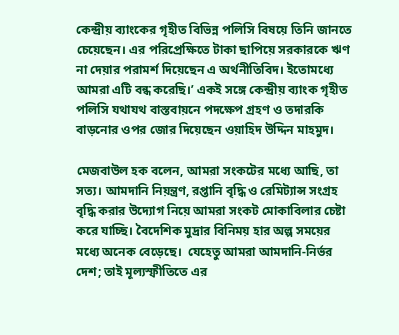কেন্দ্রীয় ব্যাংকের গৃহীত বিভিন্ন পলিসি বিষয়ে তিনি জানতে চেয়েছেন। এর পরিপ্রেক্ষিতে টাকা ছাপিয়ে সরকারকে ঋণ না দেয়ার পরামর্শ দিয়েছেন এ অর্থনীতিবিদ। ইতোমধ্যে আমরা এটি বন্ধ করেছি।’ একই সঙ্গে কেন্দ্রীয় ব্যাংক গৃহীত পলিসি যথাযথ বাস্তবায়নে পদক্ষেপ গ্রহণ ও তদারকি বাড়নোর ওপর জোর দিয়েছেন ওয়াহিদ উদ্দিন মাহমুদ।

মেজবাউল হক বলেন, আমরা সংকটের মধ্যে আছি, তা সত্য। আমদানি নিয়ন্ত্রণ, রপ্তানি বৃদ্ধি ও রেমিট্যান্স সংগ্রহ বৃদ্ধি করার উদ্যোগ নিয়ে আমরা সংকট মোকাবিলার চেষ্টা করে যাচ্ছি। বৈদেশিক মুদ্রার বিনিময় হার অল্প সময়ের মধ্যে অনেক বেড়েছে।  যেহেতু আমরা আমদানি-নির্ভর দেশ; তাই মূল্যস্ফীতিতে এর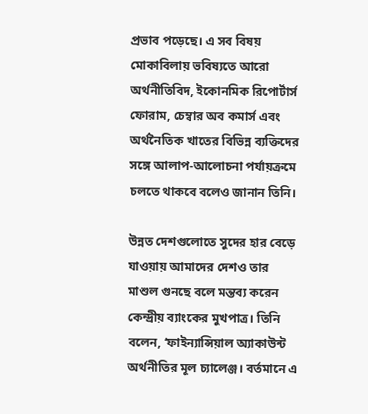প্রভাব পড়েছে। এ সব বিষয় মোকাবিলায় ভবিষ্যতে আরো অর্থনীতিবিদ, ইকোনমিক রিপোর্টার্স ফোরাম, চেম্বার অব কমার্স এবং অর্থনৈতিক খাতের বিভিন্ন ব্যক্তিদের সঙ্গে আলাপ-আলোচনা পর্যায়ক্রমে চলতে থাকবে বলেও জানান তিনি।

উন্নত দেশগুলোতে সুদের হার বেড়ে যাওয়ায় আমাদের দেশও তার মাশুল গুনছে বলে মন্তব্য করেন কেন্দ্রীয় ব্যাংকের মুখপাত্র। তিনি বলেন, ‘ফাইন্যান্সিয়াল অ্যাকাউন্ট অর্থনীতির মূল চ্যালেঞ্জ। বর্তমানে এ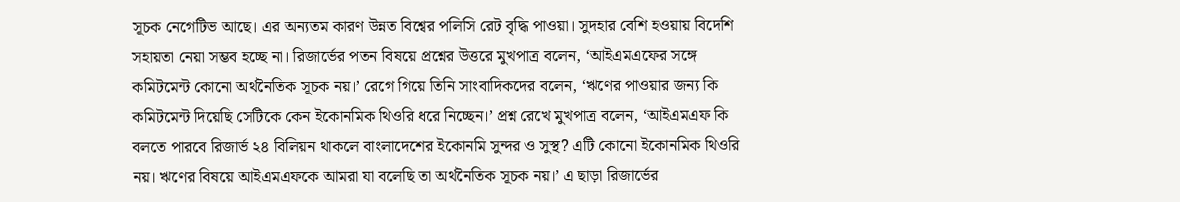সূচক নেগেটিভ আছে। এর অন্যতম কারণ উন্নত বিশ্বের পলিসি রেট বৃদ্ধি পাওয়া। সুদহার বেশি হওয়ায় বিদেশি সহায়তা নেয়া সম্ভব হচ্ছে না। রিজার্ভের পতন বিষয়ে প্রশ্নের উত্তরে মুখপাত্র বলেন, ‘আইএমএফের সঙ্গে কমিটমেন্ট কোনো অর্থনৈতিক সূচক নয়।’ রেগে গিয়ে তিনি সাংবাদিকদের বলেন, ‘ঋণের পাওয়ার জন্য কি কমিটমেন্ট দিয়েছি সেটিকে কেন ইকোনমিক থিওরি ধরে নিচ্ছেন।’ প্রশ্ন রেখে মুখপাত্র বলেন, ‘আইএমএফ কি বলতে পারবে রিজার্ভ ২৪ বিলিয়ন থাকলে বাংলাদেশের ইকোনমি সুন্দর ও সুস্থ? এটি কোনো ইকোনমিক থিওরি নয়। ঋণের বিষয়ে আইএমএফকে আমরা যা বলেছি তা অর্থনৈতিক সূচক নয়।’ এ ছাড়া রিজার্ভের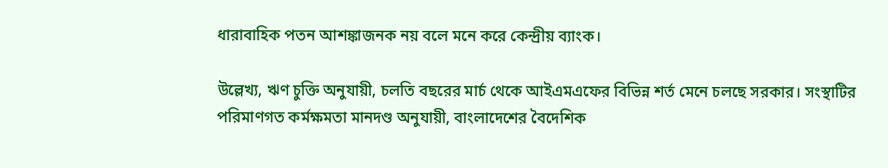ধারাবাহিক পতন আশঙ্কাজনক নয় বলে মনে করে কেন্দ্রীয় ব্যাংক।

উল্লেখ্য, ঋণ চুক্তি অনুযায়ী, চলতি বছরের মার্চ থেকে আইএমএফের বিভিন্ন শর্ত মেনে চলছে সরকার। সংস্থাটির পরিমাণগত কর্মক্ষমতা মানদণ্ড অনুযায়ী, বাংলাদেশের বৈদেশিক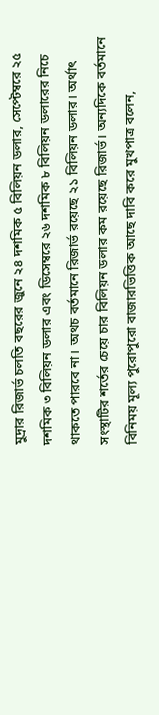মুদ্রার রিজার্ভ চলতি বছরের জুনে ২৪ দশমিক ৫ বিলিয়ন ডলার, সেপ্টেম্বরে ২৫ দশমিক ৩ বিলিয়ন ডলার এবং ডিসেম্বরে ২৬ দশমিক ৮ বিলিয়ন ডলারের নিচে থাকতে পারবে না। অথচ বর্তমানে রিজার্ভ রয়েছে ২১ বিলিয়ন ডলার। অর্থাৎ সংস্থাটির শর্তের চেয়ে চার বিলিয়ন ডলার কম রয়েছে রিজার্ভ। অন্যদিকে বর্তমানে বিনিময় মূল্য পুরোপুরো বাজারভিত্তিক আছে দাবি করে মুখপাত্র বলেন,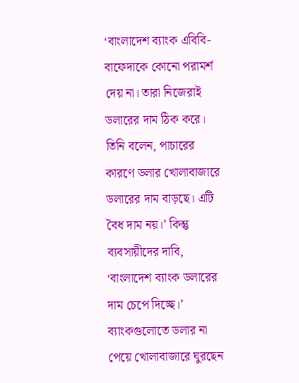‘বাংলাদেশ ব্যাংক এবিবি-বাফেদাকে কোনো পরামর্শ দেয় না। তারা নিজেরাই ডলারের দাম ঠিক করে। তিনি বলেন, পাচারের কারণে ডলার খোলাবাজারে ডলারের দাম বাড়ছে। এটি বৈধ দাম নয়।’ কিন্তু ব্যবসায়ীদের দাবি, ‘বাংলাদেশ ব্যাংক ডলারের দাম চেপে দিচ্ছে।’ ব্যাংকগুলোতে ডলার না পেয়ে খোলাবাজারে ঘুরছেন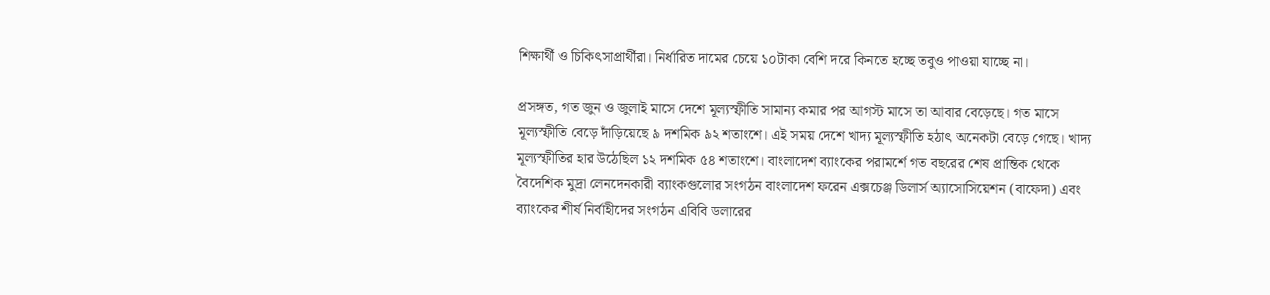শিক্ষার্থী ও চিকিৎসাপ্রার্থীরা। নির্ধারিত দামের চেয়ে ১০টাকা বেশি দরে কিনতে হচ্ছে তবুও পাওয়া যাচ্ছে না।

প্রসঙ্গত, গত জুন ও জুলাই মাসে দেশে মূল্যস্ফীতি সামান্য কমার পর আগস্ট মাসে তা আবার বেড়েছে। গত মাসে মূল্যস্ফীতি বেড়ে দাঁড়িয়েছে ৯ দশমিক ৯২ শতাংশে। এই সময় দেশে খাদ্য মূল্যস্ফীতি হঠাৎ অনেকটা বেড়ে গেছে। খাদ্য মূল্যস্ফীতির হার উঠেছিল ১২ দশমিক ৫৪ শতাংশে। বাংলাদেশ ব্যাংকের পরামর্শে গত বছরের শেষ প্রান্তিক থেকে বৈদেশিক মুদ্রা লেনদেনকারী ব্যাংকগুলোর সংগঠন বাংলাদেশ ফরেন এক্সচেঞ্জ ডিলার্স অ্যাসোসিয়েশন (বাফেদা) এবং ব্যাংকের শীর্ষ নির্বাহীদের সংগঠন এবিবি ডলারের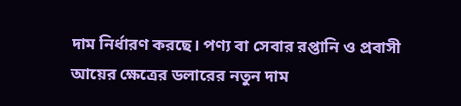দাম নির্ধারণ করছে। পণ্য বা সেবার রপ্তানি ও প্রবাসী আয়ের ক্ষেত্রের ডলারের নতুন দাম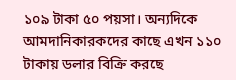১০৯ টাকা ৫০ পয়সা। অন্যদিকে আমদানিকারকদের কাছে এখন ১১০ টাকায় ডলার বিক্রি করছে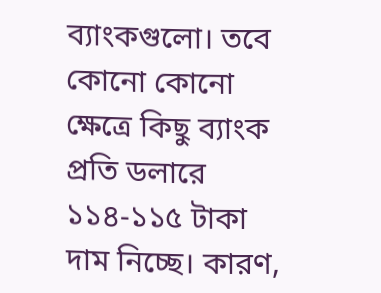ব্যাংকগুলো। তবে কোনো কোনো ক্ষেত্রে কিছু ব্যাংক প্রতি ডলারে ১১৪-১১৫ টাকা দাম নিচ্ছে। কারণ,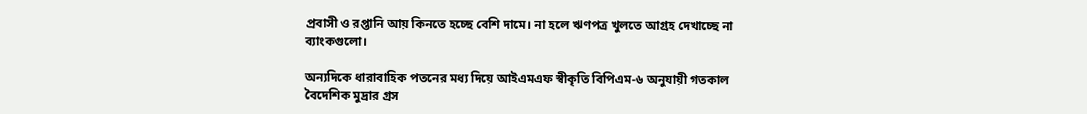প্রবাসী ও রপ্তানি আয় কিনতে হচ্ছে বেশি দামে। না হলে ঋণপত্র খুলতে আগ্রহ দেখাচ্ছে না ব্যাংকগুলো।

অন্যদিকে ধারাবাহিক পতনের মধ্য দিয়ে আইএমএফ স্বীকৃতি বিপিএম-৬ অনুযায়ী গতকাল বৈদেশিক মুদ্রার গ্রস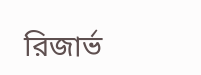রিজার্ভ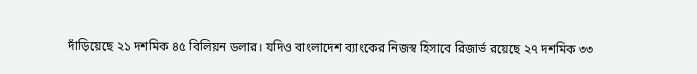দাঁড়িয়েছে ২১ দশমিক ৪৫ বিলিয়ন ডলার। যদিও বাংলাদেশ ব্যাংকের নিজস্ব হিসাবে রিজার্ভ রয়েছে ২৭ দশমিক ৩৩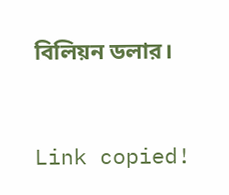বিলিয়ন ডলার।


Link copied!